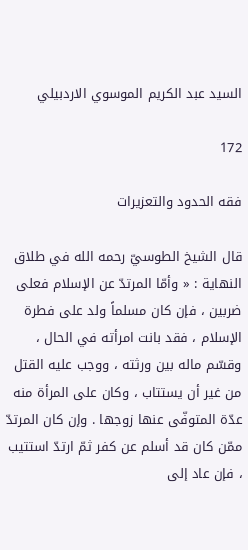السيد عبد الكريم الموسوي الاردبيلي

172

فقه الحدود والتعزيرات

قال الشيخ الطوسيّ رحمه الله في طلاق النهاية : « وأمّا المرتدّ عن الإسلام فعلى ضربين ، فإن كان مسلماً ولد على فطرة الإسلام ، فقد بانت امرأته في الحال ، وقسّم ماله بين ورثته ، ووجب عليه القتل من غير أن يستتاب ، وكان على المرأة منه عدّة المتوفّى عنها زوجها . وإن كان المرتدّ ممّن كان قد أسلم عن كفر ثمّ ارتدّ استتيب ، فإن عاد إلى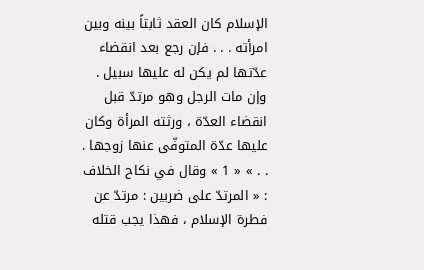الإسلام كان العقد ثابتاً بينه وبين امرأته . . . فإن رجع بعد انقضاء عدّتها لم يكن له عليها سبيل . وإن مات الرجل وهو مرتدّ قبل انقضاء العدّة ، ورثته المرأة وكان عليها عدّة المتوفّى عنها زوجها . . . » « 1 » وقال في نكاح الخلاف : « المرتدّ على ضربين : مرتدّ عن فطرة الإسلام ، فهذا يجب قتله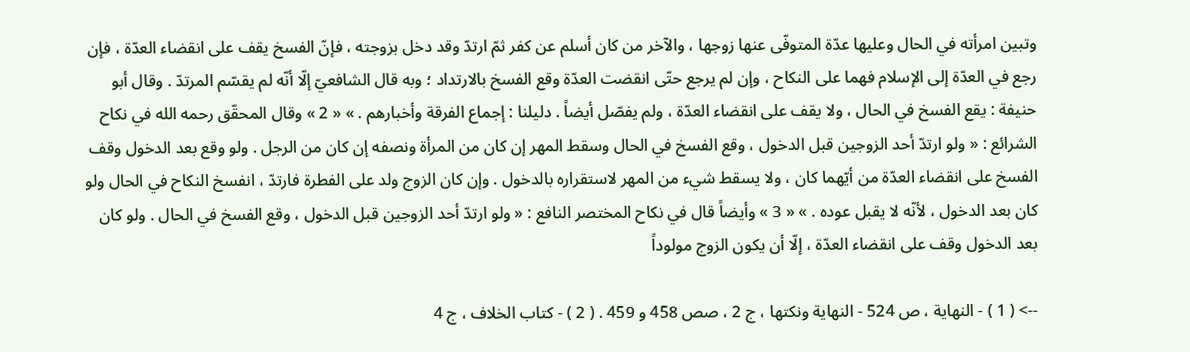وتبين امرأته في الحال وعليها عدّة المتوفّى عنها زوجها ، والآخر من كان أسلم عن كفر ثمّ ارتدّ وقد دخل بزوجته ، فإنّ الفسخ يقف على انقضاء العدّة ، فإن رجع في العدّة إلى الإسلام فهما على النكاح ، وإن لم يرجع حتّى انقضت العدّة وقع الفسخ بالارتداد ؛ وبه قال الشافعيّ إلّا أنّه لم يقسّم المرتدّ . وقال أبو حنيفة : يقع الفسخ في الحال ، ولا يقف على انقضاء العدّة ، ولم يفصّل أيضاً . دليلنا : إجماع الفرقة وأخبارهم . » « 2 » وقال المحقّق رحمه الله في نكاح الشرائع : « ولو ارتدّ أحد الزوجين قبل الدخول ، وقع الفسخ في الحال وسقط المهر إن كان من المرأة ونصفه إن كان من الرجل . ولو وقع بعد الدخول وقف الفسخ على انقضاء العدّة من أيّهما كان ، ولا يسقط شيء من المهر لاستقراره بالدخول . وإن كان الزوج ولد على الفطرة فارتدّ ، انفسخ النكاح في الحال ولو كان بعد الدخول ، لأنّه لا يقبل عوده . » « 3 » وأيضاً قال في نكاح المختصر النافع : « ولو ارتدّ أحد الزوجين قبل الدخول ، وقع الفسخ في الحال . ولو كان بعد الدخول وقف على انقضاء العدّة ، إلّا أن يكون الزوج مولوداً

--> ( 1 ) - النهاية ، ص 524 - النهاية ونكتها ، ج 2 ، صص 458 و 459 . ( 2 ) - كتاب الخلاف ، ج 4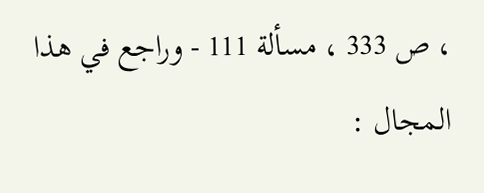، ص 333 ، مسألة 111 - وراجع في هذا المجال :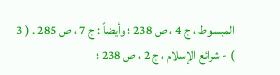المبسوط ، ج 4 ، ص 238 ؛ وأيضاً : ج 7 ، ص 285 . ( 3 ) - شرائع الإسلام ، ج 2 ، ص 238 ؛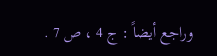وراجع أيضاً : ج 4 ، ص 7 .